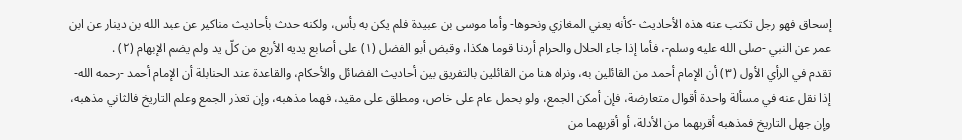إسحاق فهو رجل تكتب عنه هذه الأحاديث -كأنه يعني المغازي ونحوها- وأما موسى بن عبيدة فلم يكن به بأس، ولكنه حدث بأحاديث مناكير عن عبد الله بن دينار عن ابن عمر عن النبي -صلى الله عليه وسلم-، فأما إذا جاء الحلال والحرام أردنا قوما هكذا، وقبض أبو الفضل (١) على أصابع يديه الأربع من كلّ يد ولم يضم الإبهام (٢) .
تقدم في الرأي الأول (٣) أن الإمام أحمد من القائلين به، ونراه هنا من القائلين بالتفريق بين أحاديث الفضائل والأحكام، والقاعدة عند الحنابلة أن الإمام أحمد -رحمه الله- إذا نقل عنه في مسألة واحدة أقوال متعارضة، فإن أمكن الجمع، ولو بحمل عام على خاص، ومطلق على مقيد، فهما مذهبه، وإن تعذر الجمع وعلم التاريخ فالثاني مذهبه، وإن جهل التاريخ فمذهبه أقربهما من الأدلة، أو أقربهما من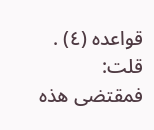قواعده (٤) .
قلت: فمقتضى هذه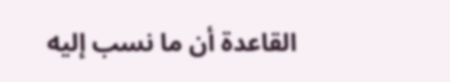القاعدة أن ما نسب إليه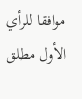موافقا للرأي الأول مطلق